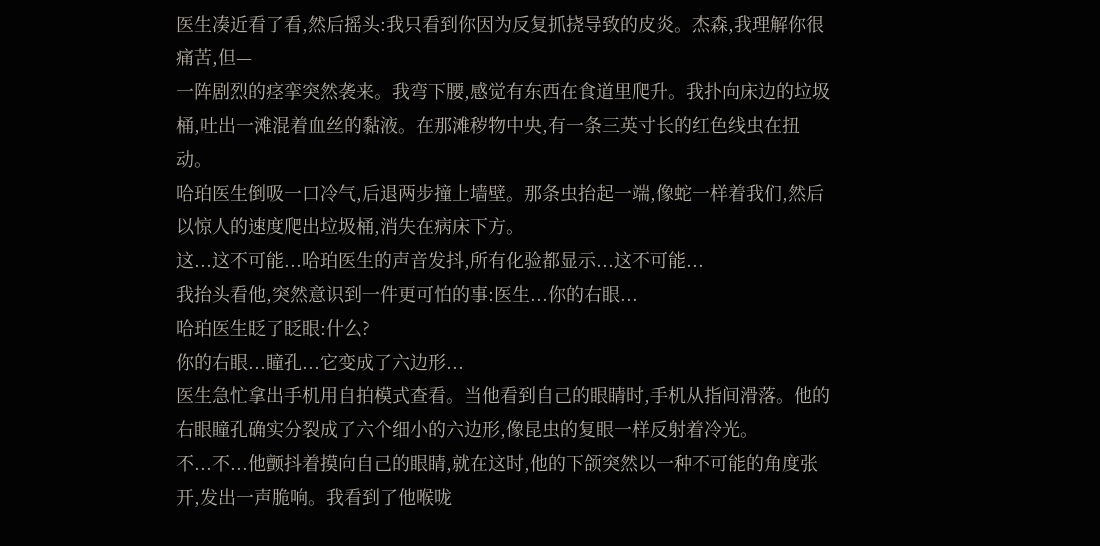医生凑近看了看,然后摇头:我只看到你因为反复抓挠导致的皮炎。杰森,我理解你很痛苦,但—
一阵剧烈的痉挛突然袭来。我弯下腰,感觉有东西在食道里爬升。我扑向床边的垃圾桶,吐出一滩混着血丝的黏液。在那滩秽物中央,有一条三英寸长的红色线虫在扭动。
哈珀医生倒吸一口冷气,后退两步撞上墙壁。那条虫抬起一端,像蛇一样着我们,然后以惊人的速度爬出垃圾桶,消失在病床下方。
这...这不可能...哈珀医生的声音发抖,所有化验都显示...这不可能...
我抬头看他,突然意识到一件更可怕的事:医生...你的右眼...
哈珀医生眨了眨眼:什么?
你的右眼...瞳孔...它变成了六边形...
医生急忙拿出手机用自拍模式查看。当他看到自己的眼睛时,手机从指间滑落。他的右眼瞳孔确实分裂成了六个细小的六边形,像昆虫的复眼一样反射着冷光。
不...不...他颤抖着摸向自己的眼睛,就在这时,他的下颌突然以一种不可能的角度张开,发出一声脆响。我看到了他喉咙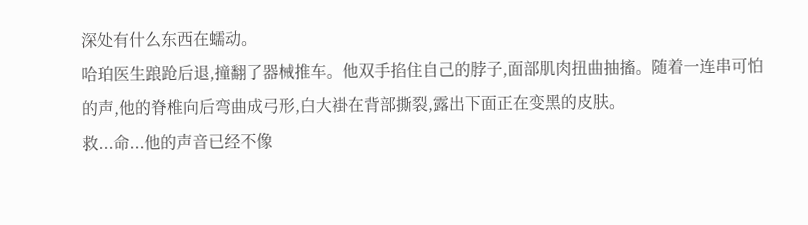深处有什么东西在蠕动。
哈珀医生踉跄后退,撞翻了器械推车。他双手掐住自己的脖子,面部肌肉扭曲抽搐。随着一连串可怕的声,他的脊椎向后弯曲成弓形,白大褂在背部撕裂,露出下面正在变黑的皮肤。
救...命...他的声音已经不像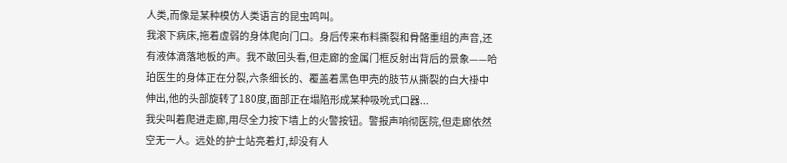人类,而像是某种模仿人类语言的昆虫鸣叫。
我滚下病床,拖着虚弱的身体爬向门口。身后传来布料撕裂和骨骼重组的声音,还有液体滴落地板的声。我不敢回头看,但走廊的金属门框反射出背后的景象——哈珀医生的身体正在分裂,六条细长的、覆盖着黑色甲壳的肢节从撕裂的白大褂中伸出,他的头部旋转了180度,面部正在塌陷形成某种吸吮式口器...
我尖叫着爬进走廊,用尽全力按下墙上的火警按钮。警报声响彻医院,但走廊依然空无一人。远处的护士站亮着灯,却没有人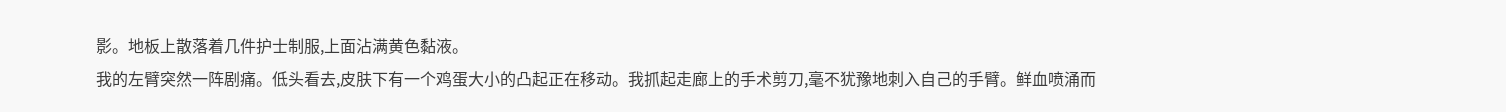影。地板上散落着几件护士制服,上面沾满黄色黏液。
我的左臂突然一阵剧痛。低头看去,皮肤下有一个鸡蛋大小的凸起正在移动。我抓起走廊上的手术剪刀,毫不犹豫地刺入自己的手臂。鲜血喷涌而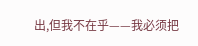出,但我不在乎——我必须把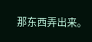那东西弄出来。